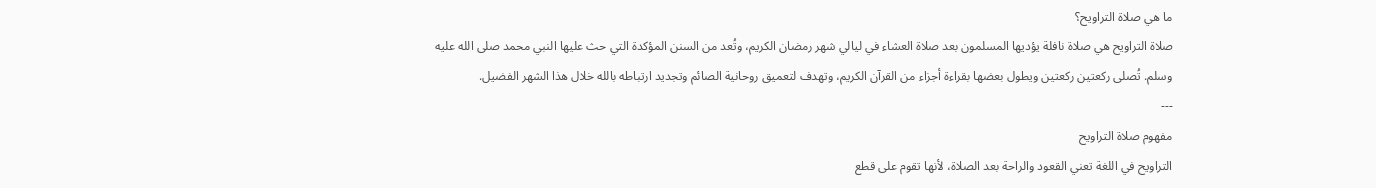ما هي صلاة التراويح؟
صلاة التراويح هي صلاة نافلة يؤديها المسلمون بعد صلاة العشاء في ليالي شهر رمضان الكريم، وتُعد من السنن المؤكدة التي حث عليها النبي محمد صلى الله عليه وسلم. تُصلى ركعتين ركعتين ويطول بعضها بقراءة أجزاء من القرآن الكريم، وتهدف لتعميق روحانية الصائم وتجديد ارتباطه بالله خلال هذا الشهر الفضيل.
---
مفهوم صلاة التراويح
التراويح في اللغة تعني القعود والراحة بعد الصلاة، لأنها تقوم على قطع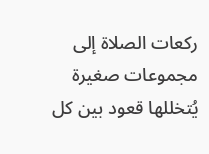ركعات الصلاة إلى مجموعات صغيرة يُتخللها قعود بين كل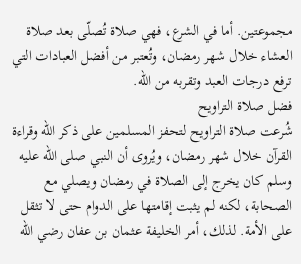مجموعتين. أما في الشرع، فهي صلاة تُصلّى بعد صلاة العشاء خلال شهر رمضان، وتُعتبر من أفضل العبادات التي ترفع درجات العبد وتقربه من الله.
فضل صلاة التراويح
شُرعت صلاة التراويح لتحفز المسلمين على ذكر الله وقراءة القرآن خلال شهر رمضان، ويُروى أن النبي صلى الله عليه وسلم كان يخرج إلى الصلاة في رمضان ويصلي مع الصحابة، لكنه لم يثبت إقامتها على الدوام حتى لا تثقل على الأمة. لذلك، أمر الخليفة عثمان بن عفان رضي الله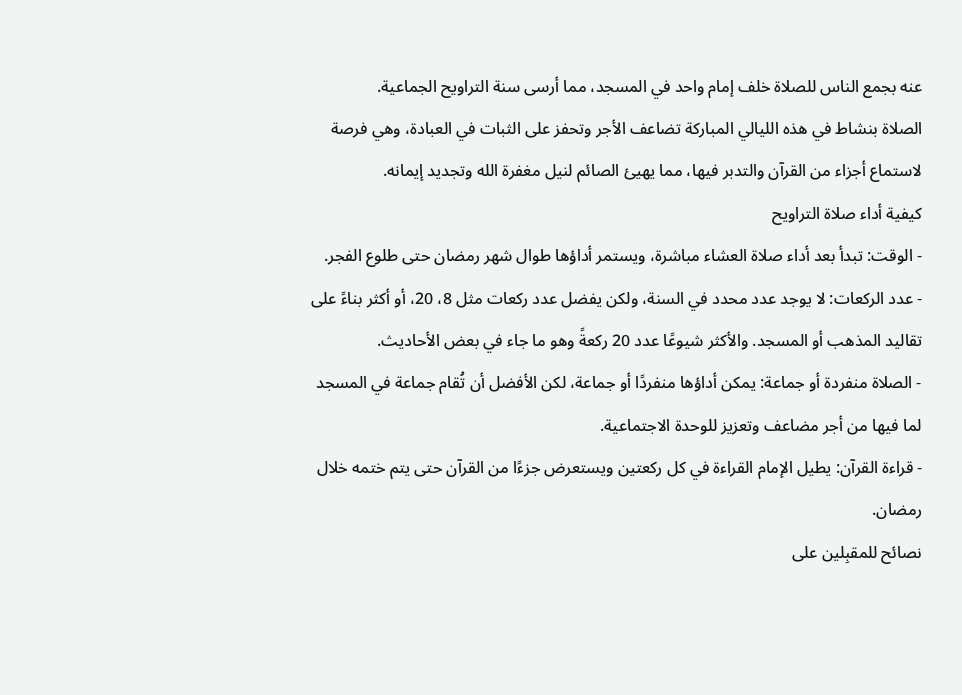عنه بجمع الناس للصلاة خلف إمام واحد في المسجد، مما أرسى سنة التراويح الجماعية.
الصلاة بنشاط في هذه الليالي المباركة تضاعف الأجر وتحفز على الثبات في العبادة، وهي فرصة لاستماع أجزاء من القرآن والتدبر فيها، مما يهيئ الصائم لنيل مغفرة الله وتجديد إيمانه.
كيفية أداء صلاة التراويح
- الوقت: تبدأ بعد أداء صلاة العشاء مباشرة، ويستمر أداؤها طوال شهر رمضان حتى طلوع الفجر.
- عدد الركعات: لا يوجد عدد محدد في السنة، ولكن يفضل عدد ركعات مثل 8، 20، أو أكثر بناءً على تقاليد المذهب أو المسجد. والأكثر شيوعًا عدد 20 ركعةً وهو ما جاء في بعض الأحاديث.
- الصلاة منفردة أو جماعة: يمكن أداؤها منفردًا أو جماعة، لكن الأفضل أن تُقام جماعة في المسجد لما فيها من أجر مضاعف وتعزيز للوحدة الاجتماعية.
- قراءة القرآن: يطيل الإمام القراءة في كل ركعتين ويستعرض جزءًا من القرآن حتى يتم ختمه خلال رمضان.
نصائح للمقبِلين على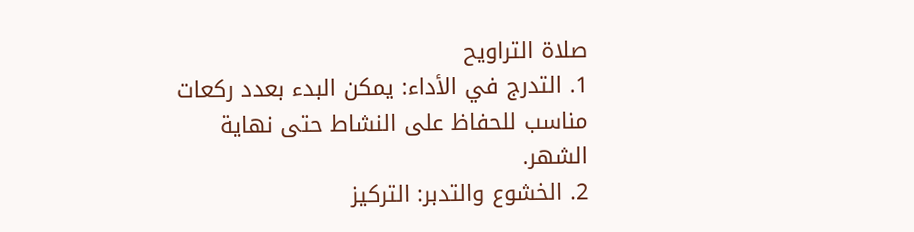صلاة التراويح
1. التدرج في الأداء: يمكن البدء بعدد ركعات مناسب للحفاظ على النشاط حتى نهاية الشهر.
2. الخشوع والتدبر: التركيز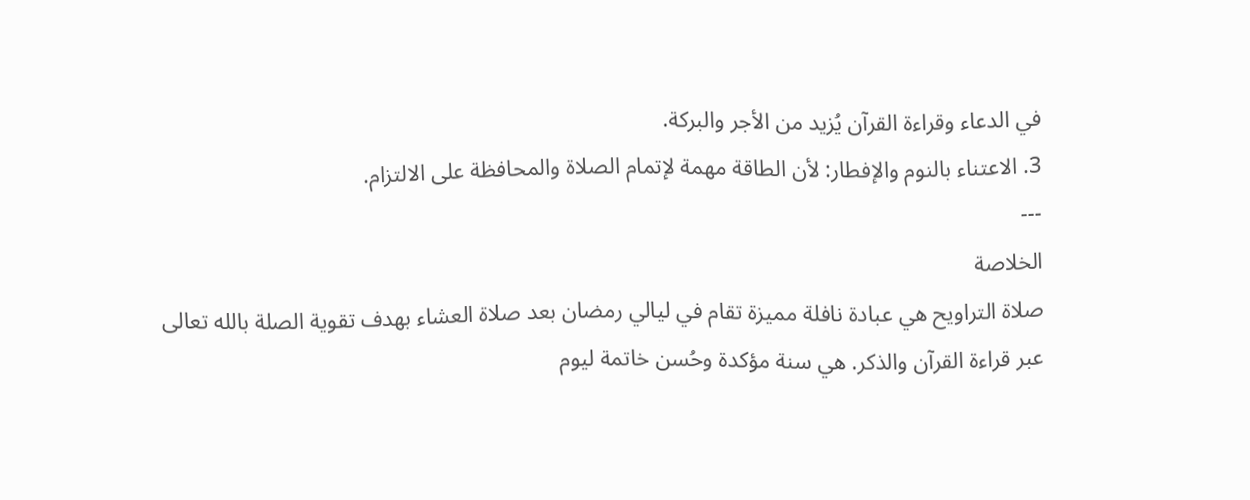في الدعاء وقراءة القرآن يُزيد من الأجر والبركة.
3. الاعتناء بالنوم والإفطار: لأن الطاقة مهمة لإتمام الصلاة والمحافظة على الالتزام.
---
الخلاصة
صلاة التراويح هي عبادة نافلة مميزة تقام في ليالي رمضان بعد صلاة العشاء بهدف تقوية الصلة بالله تعالى عبر قراءة القرآن والذكر. هي سنة مؤكدة وحُسن خاتمة ليوم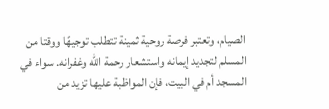الصيام، وتعتبر فرصة روحية ثمينة تتطلب توجيهًا ووقتا من المسلم لتجديد إيمانه واستشعار رحمة الله وغفرانه. سواء في المسجد أم في البيت، فإن المواظبة عليها تزيد من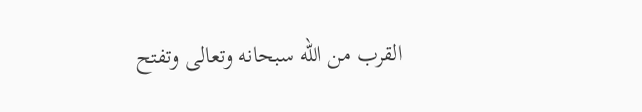القرب من الله سبحانه وتعالى وتفتح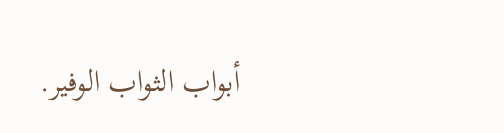أبواب الثواب الوفير.